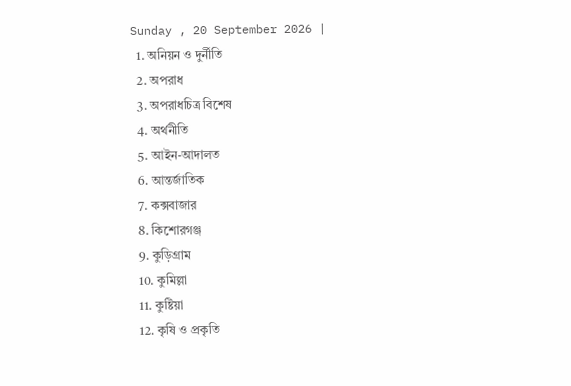Sunday , 20 September 2026 |
  1. অনিয়ন ও দুর্নীতি
  2. অপরাধ
  3. অপরাধচিত্র বিশেষ
  4. অর্থনীতি
  5. আইন-আদালত
  6. আন্তর্জাতিক
  7. কক্সবাজার
  8. কিশোরগঞ্জ
  9. কুড়িগ্রাম
  10. কুমিল্লা
  11. কুষ্টিয়া
  12. কৃষি ও প্রকৃতি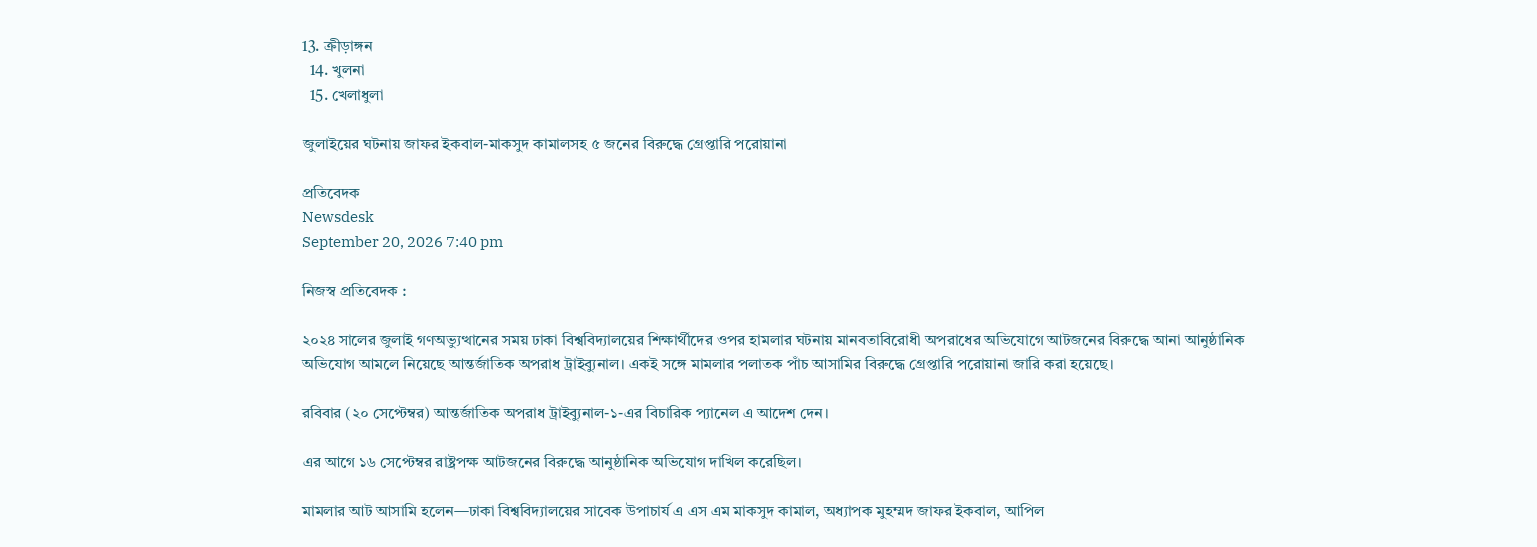13. ক্রীড়াঙ্গন
  14. খুলনা
  15. খেলাধুলা

জুলাইয়ের ঘটনায় জাফর ইকবাল-মাকসুদ কামালসহ ৫ জনের বিরুদ্ধে গ্রেপ্তারি পরোয়ানা

প্রতিবেদক
Newsdesk
September 20, 2026 7:40 pm

নিজস্ব প্রতিবেদক :

২০২৪ সালের জুলাই গণঅভ্যুত্থানের সময় ঢাকা বিশ্ববিদ্যালয়ের শিক্ষার্থীদের ওপর হামলার ঘটনায় মানবতাবিরোধী অপরাধের অভিযোগে আটজনের বিরুদ্ধে আনা আনুষ্ঠানিক অভিযোগ আমলে নিয়েছে আন্তর্জাতিক অপরাধ ট্রাইব্যুনাল। একই সঙ্গে মামলার পলাতক পাঁচ আসামির বিরুদ্ধে গ্রেপ্তারি পরোয়ানা জারি করা হয়েছে।

রবিবার (২০ সেপ্টেম্বর) আন্তর্জাতিক অপরাধ ট্রাইব্যুনাল-১-এর বিচারিক প্যানেল এ আদেশ দেন।

এর আগে ১৬ সেপ্টেম্বর রাষ্ট্রপক্ষ আটজনের বিরুদ্ধে আনুষ্ঠানিক অভিযোগ দাখিল করেছিল।

মামলার আট আসামি হলেন—ঢাকা বিশ্ববিদ্যালয়ের সাবেক উপাচার্য এ এস এম মাকসুদ কামাল, অধ্যাপক মুহম্মদ জাফর ইকবাল, আপিল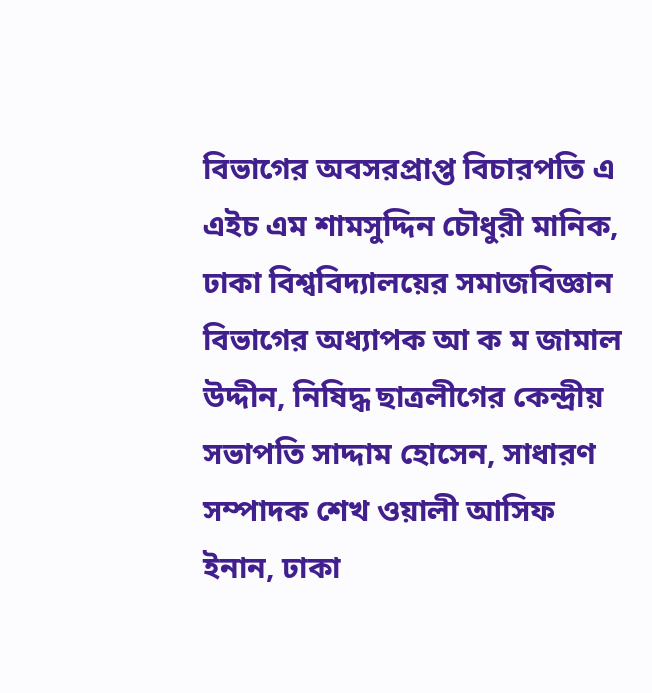বিভাগের অবসরপ্রাপ্ত বিচারপতি এ এইচ এম শামসুদ্দিন চৌধুরী মানিক, ঢাকা বিশ্ববিদ্যালয়ের সমাজবিজ্ঞান বিভাগের অধ্যাপক আ ক ম জামাল উদ্দীন, নিষিদ্ধ ছাত্রলীগের কেন্দ্রীয় সভাপতি সাদ্দাম হোসেন, সাধারণ সম্পাদক শেখ ওয়ালী আসিফ ইনান, ঢাকা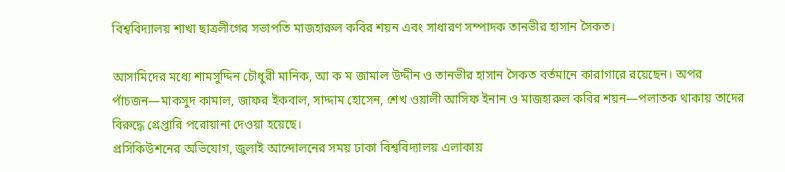বিশ্ববিদ্যালয় শাখা ছাত্রলীগের সভাপতি মাজহারুল কবির শয়ন এবং সাধারণ সম্পাদক তানভীর হাসান সৈকত।

আসামিদের মধ্যে শামসুদ্দিন চৌধুরী মানিক, আ ক ম জামাল উদ্দীন ও তানভীর হাসান সৈকত বর্তমানে কারাগারে রয়েছেন। অপর পাঁচজন—মাকসুদ কামাল, জাফর ইকবাল, সাদ্দাম হোসেন, শেখ ওয়ালী আসিফ ইনান ও মাজহারুল কবির শয়ন—পলাতক থাকায় তাদের বিরুদ্ধে গ্রেপ্তারি পরোয়ানা দেওয়া হয়েছে।
প্রসিকিউশনের অভিযোগ, জুলাই আন্দোলনের সময় ঢাকা বিশ্ববিদ্যালয় এলাকায়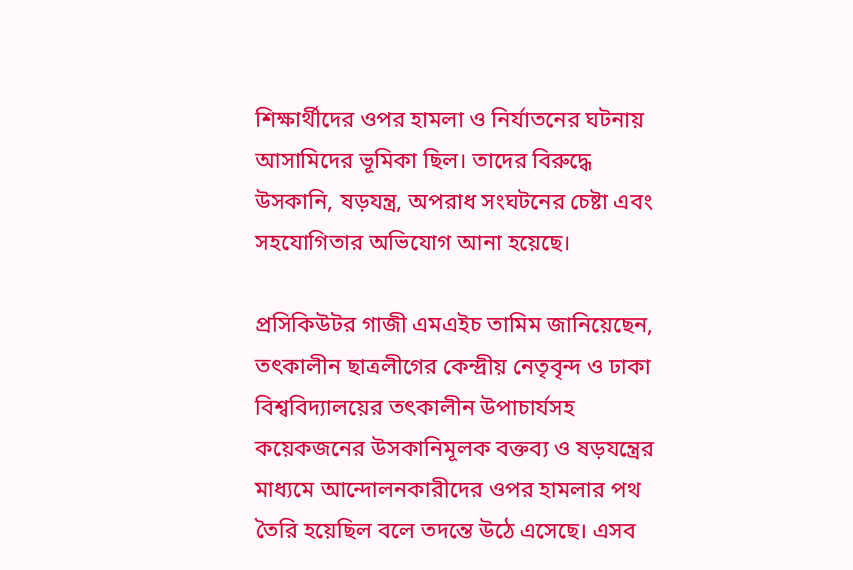শিক্ষার্থীদের ওপর হামলা ও নির্যাতনের ঘটনায় আসামিদের ভূমিকা ছিল। তাদের বিরুদ্ধে উসকানি, ষড়যন্ত্র, অপরাধ সংঘটনের চেষ্টা এবং সহযোগিতার অভিযোগ আনা হয়েছে।

প্রসিকিউটর গাজী এমএইচ তামিম জানিয়েছেন, তৎকালীন ছাত্রলীগের কেন্দ্রীয় নেতৃবৃন্দ ও ঢাকা বিশ্ববিদ্যালয়ের তৎকালীন উপাচার্যসহ কয়েকজনের উসকানিমূলক বক্তব্য ও ষড়যন্ত্রের মাধ্যমে আন্দোলনকারীদের ওপর হামলার পথ তৈরি হয়েছিল বলে তদন্তে উঠে এসেছে। এসব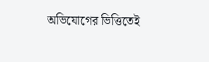অভিযোগের ভিত্তিতেই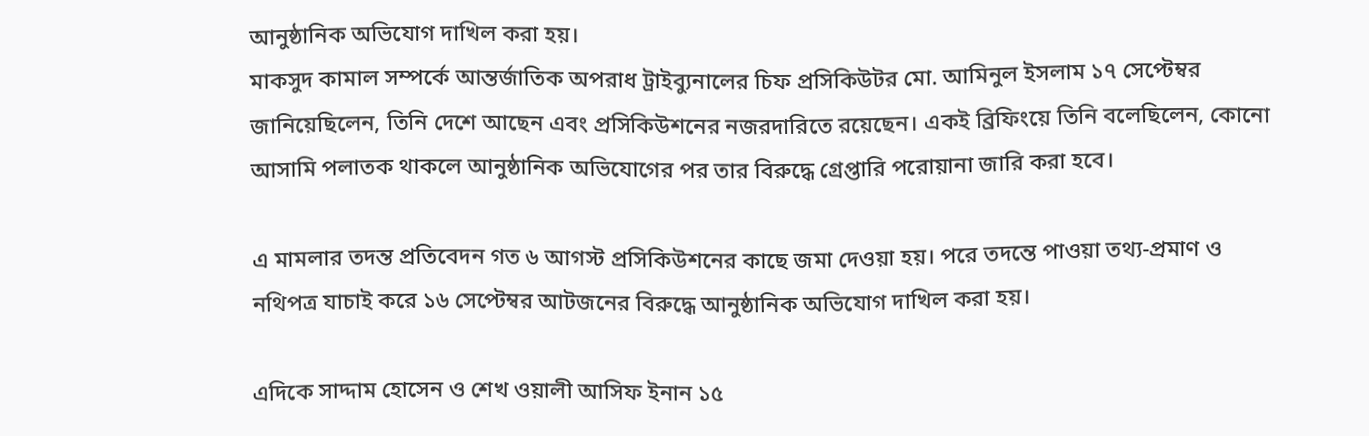আনুষ্ঠানিক অভিযোগ দাখিল করা হয়।
মাকসুদ কামাল সম্পর্কে আন্তর্জাতিক অপরাধ ট্রাইব্যুনালের চিফ প্রসিকিউটর মো. আমিনুল ইসলাম ১৭ সেপ্টেম্বর জানিয়েছিলেন, তিনি দেশে আছেন এবং প্রসিকিউশনের নজরদারিতে রয়েছেন। একই ব্রিফিংয়ে তিনি বলেছিলেন, কোনো আসামি পলাতক থাকলে আনুষ্ঠানিক অভিযোগের পর তার বিরুদ্ধে গ্রেপ্তারি পরোয়ানা জারি করা হবে।

এ মামলার তদন্ত প্রতিবেদন গত ৬ আগস্ট প্রসিকিউশনের কাছে জমা দেওয়া হয়। পরে তদন্তে পাওয়া তথ্য-প্রমাণ ও নথিপত্র যাচাই করে ১৬ সেপ্টেম্বর আটজনের বিরুদ্ধে আনুষ্ঠানিক অভিযোগ দাখিল করা হয়।

এদিকে সাদ্দাম হোসেন ও শেখ ওয়ালী আসিফ ইনান ১৫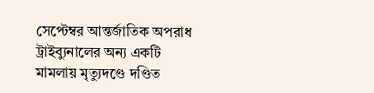সেপ্টেম্বর আন্তর্জাতিক অপরাধ ট্রাইব্যুনালের অন্য একটি মামলায় মৃত্যুদণ্ডে দণ্ডিত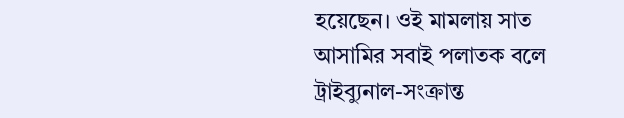হয়েছেন। ওই মামলায় সাত আসামির সবাই পলাতক বলে ট্রাইব্যুনাল-সংক্রান্ত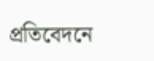প্রতিবেদনে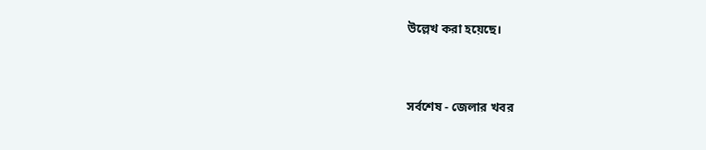উল্লেখ করা হয়েছে।



সর্বশেষ - জেলার খবর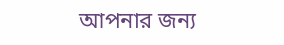আপনার জন্য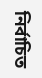নির্বাচিত